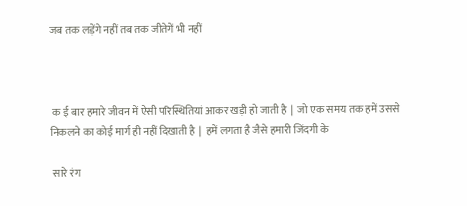जब तक लड़ेंगे नहीं तब तक जीतेगें भी नहीं



 क ई बार हमारे जीवन में ऐसी परिस्थितियां आकर खड़ी हो जाती है ∣ जो एक समय तक हमें उससे निकलने का कोई मार्ग ही नहीं दिखाती है ∣ हमें लगता है जैसे हमारी जिंदगी के

 सारे रंग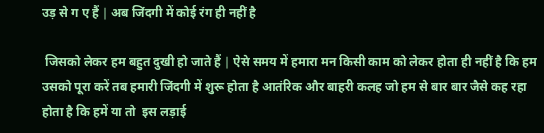उड़ से ग ए हैं ∣ अब जिंदगी में कोई रंग ही नहीं है

 जिसको लेकर हम बहुत दुखी हो जाते हैं ∣ ऐसे समय में हमारा मन किसी काम को लेकर होता ही नहीं है कि हम उसको पूरा करें तब हमारी जिंदगी में शुरू होता है आतंरिक और बाहरी कलह जो हम से बार बार जैसे कह रहा होता है कि हमें या तो  इस लड़ाई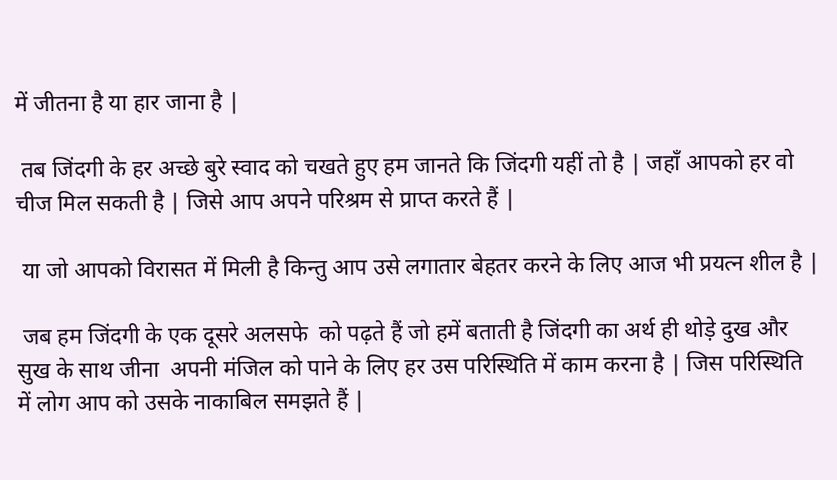में जीतना है या हार जाना है ∣

 तब जिंदगी के हर अच्छे बुरे स्वाद को चखते हुए हम जानते कि जिंदगी यहीं तो है ∣ जहाँ आपको हर वो चीज मिल सकती है ∣ जिसे आप अपने परिश्रम से प्राप्त करते हैं ∣

 या जो आपको विरासत में मिली है किन्तु आप उसे लगातार बेहतर करने के लिए आज भी प्रयत्न शील है ∣

 जब हम जिंदगी के एक दूसरे अलसफे  को पढ़ते हैं जो हमें बताती है जिंदगी का अर्थ ही थोड़े दुख और सुख के साथ जीना  अपनी मंजिल को पाने के लिए हर उस परिस्थिति में काम करना है ∣ जिस परिस्थिति में लोग आप को उसके नाकाबिल समझते हैं ∣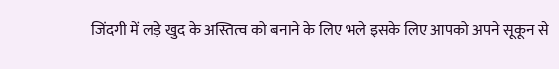जिंदगी में लड़े खुद के अस्तित्व को बनाने के लिए भले इसके लिए आपको अपने सूकून से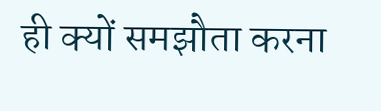ही क्यों समझौता करना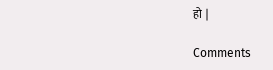हो ∣

Comments